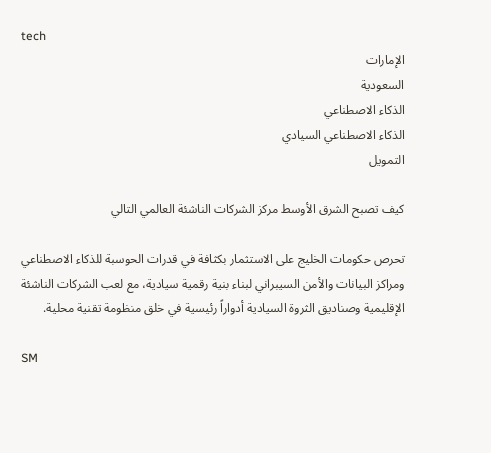tech
الإمارات
السعودية
الذكاء الاصطناعي
الذكاء الاصطناعي السيادي
التمويل

كيف تصبح الشرق الأوسط مركز الشركات الناشئة العالمي التالي

تحرص حكومات الخليج على الاستثمار بكثافة في قدرات الحوسبة للذكاء الاصطناعي ومراكز البيانات والأمن السيبراني لبناء بنية رقمية سيادية، مع لعب الشركات الناشئة الإقليمية وصناديق الثروة السيادية أدواراً رئيسية في خلق منظومة تقنية محلية.

SM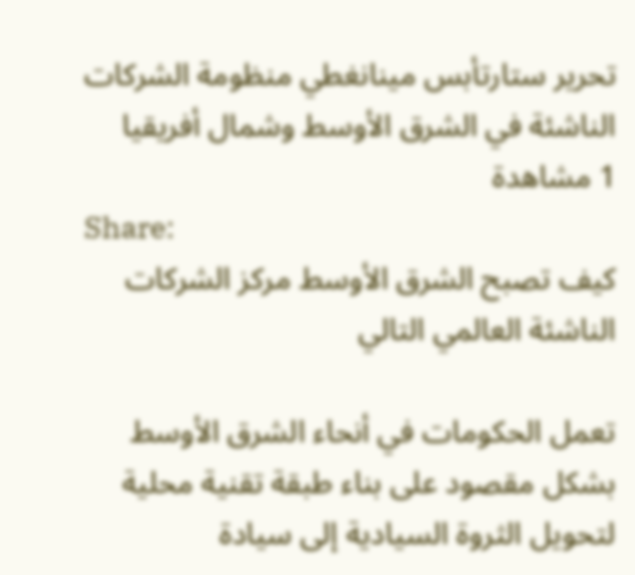تحرير ستارتأبس مينانغطي منظومة الشركات الناشئة في الشرق الأوسط وشمال أفريقيا
1 مشاهدة
Share:
كيف تصبح الشرق الأوسط مركز الشركات الناشئة العالمي التالي

تعمل الحكومات في أنحاء الشرق الأوسط بشكل مقصود على بناء طبقة تقنية محلية لتحويل الثروة السيادية إلى سيادة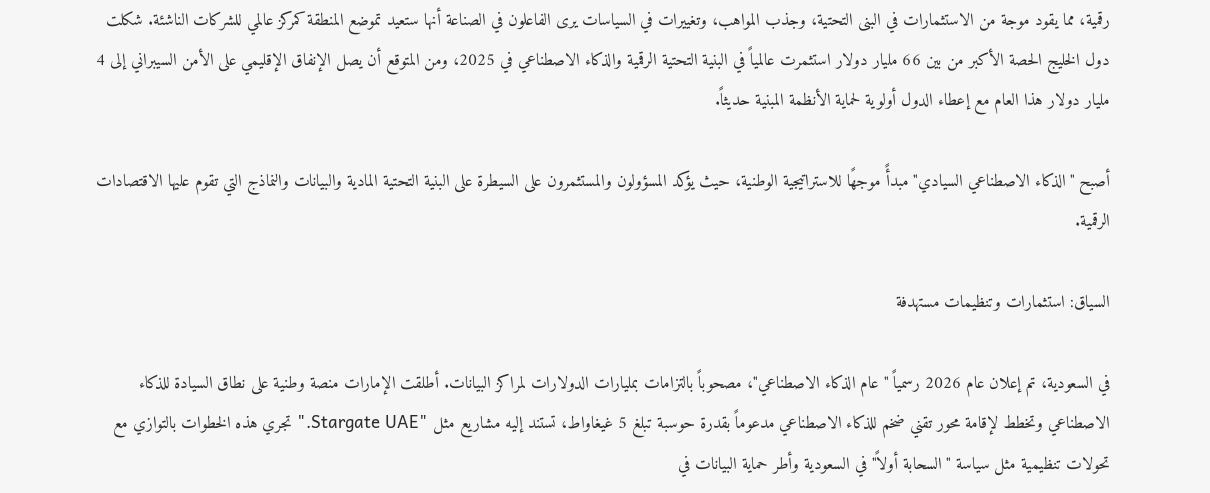رقمية، مما يقود موجة من الاستثمارات في البنى التحتية، وجذب المواهب، وتغييرات في السياسات يرى الفاعلون في الصناعة أنها ستعيد تموضع المنطقة كمركز عالمي للشركات الناشئة. شكلت دول الخليج الحصة الأكبر من بين 66 مليار دولار استثمرت عالمياً في البنية التحتية الرقمية والذكاء الاصطناعي في 2025، ومن المتوقع أن يصل الإنفاق الإقليمي على الأمن السيبراني إلى 4 مليار دولار هذا العام مع إعطاء الدول أولوية لحماية الأنظمة المبنية حديثاً.

أصبح "الذكاء الاصطناعي السيادي" مبدأً موجهًا للاستراتيجية الوطنية، حيث يؤكد المسؤولون والمستثمرون على السيطرة على البنية التحتية المادية والبيانات والنماذج التي تقوم عليها الاقتصادات الرقمية.

السياق: استثمارات وتنظيمات مستهدفة

في السعودية، تم إعلان عام 2026 رسمياً "عام الذكاء الاصطناعي"، مصحوباً بالتزامات بمليارات الدولارات لمراكز البيانات. أطلقت الإمارات منصة وطنية على نطاق السيادة للذكاء الاصطناعي وتخطط لإقامة محور تقني ضخم للذكاء الاصطناعي مدعوماً بقدرة حوسبة تبلغ 5 غيغاواط، تستند إليه مشاريع مثل "Stargate UAE." تجري هذه الخطوات بالتوازي مع تحولات تنظيمية مثل سياسة "السحابة أولاً" في السعودية وأطر حماية البيانات في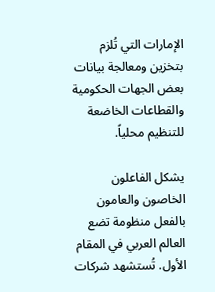الإمارات التي تُلزم بتخزين ومعالجة بيانات بعض الجهات الحكومية والقطاعات الخاضعة للتنظيم محلياً.

يشكل الفاعلون الخاصون والعامون بالفعل منظومة تضع العالم العربي في المقام الأول. تُستشهد شركات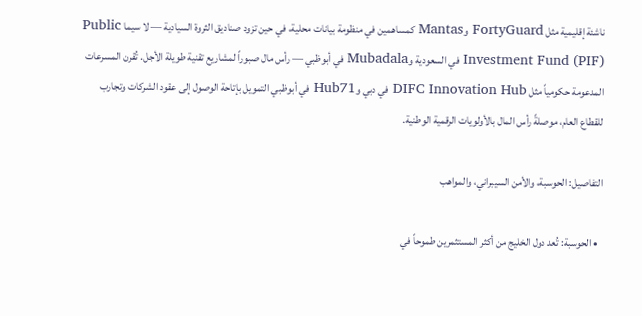ناشئة إقليمية مثل FortyGuard وMantas كمساهمين في منظومة بيانات محلية، في حين تزود صناديق الثروة السيادية — لا سيما Public Investment Fund (PIF) في السعودية وMubadala في أبوظبي — رأس مال صبوراً لمشاريع تقنية طويلة الأجل. تُقرن المسرعات المدعومة حكومياً مثل DIFC Innovation Hub في دبي وHub71 في أبوظبي التمويل بإتاحة الوصول إلى عقود الشركات وتجارب للقطاع العام، موصلةً رأس المال بالأولويات الرقمية الوطنية.

التفاصيل: الحوسبة، والأمن السيبراني، والمواهب

  • الحوسبة: تُعد دول الخليج من أكثر المستثمرين طموحاً في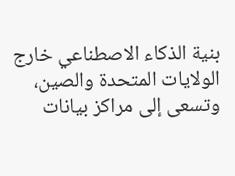بنية الذكاء الاصطناعي خارج الولايات المتحدة والصين، وتسعى إلى مراكز بيانات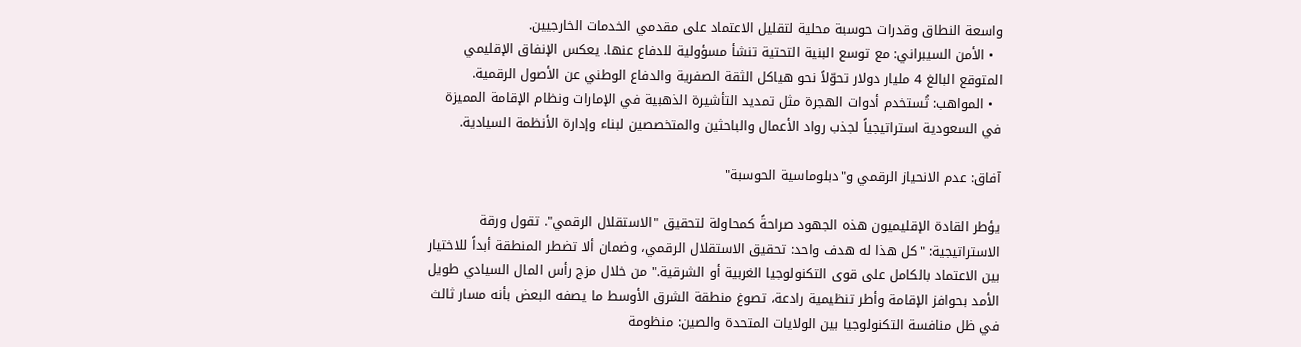واسعة النطاق وقدرات حوسبة محلية لتقليل الاعتماد على مقدمي الخدمات الخارجيين.
  • الأمن السيبراني: مع توسع البنية التحتية تنشأ مسؤولية للدفاع عنها. يعكس الإنفاق الإقليمي المتوقع البالغ 4 مليار دولار تحوّلاً نحو هياكل الثقة الصفرية والدفاع الوطني عن الأصول الرقمية.
  • المواهب: تُستخدم أدوات الهجرة مثل تمديد التأشيرة الذهبية في الإمارات ونظام الإقامة المميزة في السعودية استراتيجياً لجذب رواد الأعمال والباحثين والمتخصصين لبناء وإدارة الأنظمة السيادية.

آفاق: عدم الانحياز الرقمي و"دبلوماسية الحوسبة"

يؤطر القادة الإقليميون هذه الجهود صراحةً كمحاولة لتحقيق "الاستقلال الرقمي". تقول ورقة الاستراتيجية: "كل هذا له هدف واحد: تحقيق الاستقلال الرقمي، وضمان ألا تضطر المنطقة أبداً للاختيار بين الاعتماد بالكامل على قوى التكنولوجيا الغربية أو الشرقية." من خلال مزج رأس المال السيادي طويل الأمد بحوافز الإقامة وأطر تنظيمية رادعة، تصوغ منطقة الشرق الأوسط ما يصفه البعض بأنه مسار ثالث في ظل منافسة التكنولوجيا بين الولايات المتحدة والصين: منظومة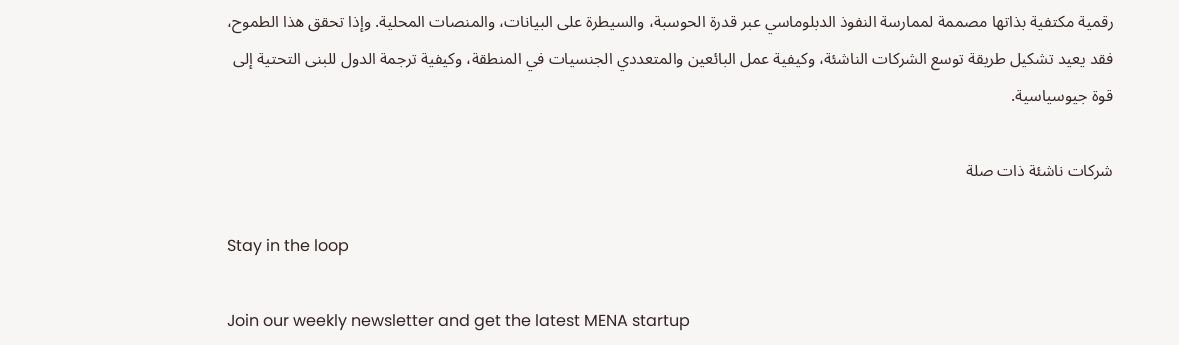رقمية مكتفية بذاتها مصممة لممارسة النفوذ الدبلوماسي عبر قدرة الحوسبة، والسيطرة على البيانات، والمنصات المحلية. وإذا تحقق هذا الطموح، فقد يعيد تشكيل طريقة توسع الشركات الناشئة، وكيفية عمل البائعين والمتعددي الجنسيات في المنطقة، وكيفية ترجمة الدول للبنى التحتية إلى قوة جيوسياسية.

شركات ناشئة ذات صلة

Stay in the loop

Join our weekly newsletter and get the latest MENA startup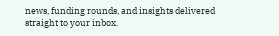news, funding rounds, and insights delivered straight to your inbox.